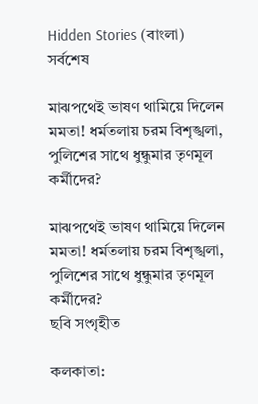Hidden Stories (বাংলা)
সর্বশেষ

মাঝপথেই ভাষণ থামিয়ে দিলেন মমতা! ধর্মতলায় চরম বিশৃঙ্খলা, পুলিশের সাথে ধুন্ধুমার তৃণমূল কর্মীদের?

মাঝপথেই ভাষণ থামিয়ে দিলেন মমতা! ধর্মতলায় চরম বিশৃঙ্খলা, পুলিশের সাথে ধুন্ধুমার তৃণমূল কর্মীদের?
ছবি সংগৃহীত

কলকাতা: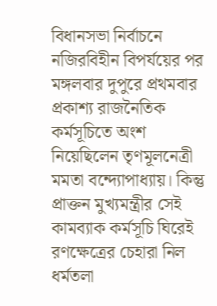বিধানসভা নির্বাচনে নজিরবিহীন বিপর্যয়ের পর মঙ্গলবার দুপুরে প্রথমবার প্রকাশ্য রাজনৈতিক কর্মসূচিতে অংশ নিয়েছিলেন তৃণমূলনেত্রী মমতা বন্দ্যোপাধ্যায়। কিন্তু প্রাক্তন মুখ্যমন্ত্রীর সেই কামব্যাক কর্মসূচি ঘিরেই রণক্ষেত্রের চেহারা নিল ধর্মতলা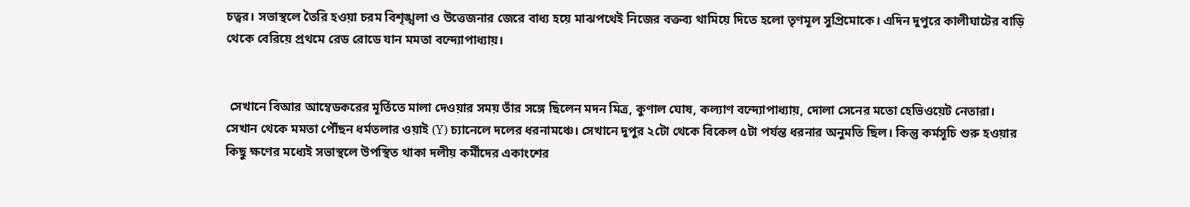চত্বর। সভাস্থলে তৈরি হওয়া চরম বিশৃঙ্খলা ও উত্তেজনার জেরে বাধ্য হয়ে মাঝপথেই নিজের বক্তব্য থামিয়ে দিতে হলো তৃণমূল সুপ্রিমোকে। এদিন দুপুরে কালীঘাটের বাড়ি থেকে বেরিয়ে প্রথমে রেড রোডে যান মমতা বন্দ্যোপাধ্যায়।


 সেখানে বিআর আম্বেডকরের মূর্তিতে মালা দেওয়ার সময় তাঁর সঙ্গে ছিলেন মদন মিত্র, কুণাল ঘোষ, কল্যাণ বন্দ্যোপাধ্যায়, দোলা সেনের মতো হেভিওয়েট নেতারা। সেখান থেকে মমতা পৌঁছন ধর্মতলার ওয়াই (Y) চ্যানেলে দলের ধরনামঞ্চে। সেখানে দুপুর ২টো থেকে বিকেল ৫টা পর্যন্ত ধরনার অনুমতি ছিল। কিন্তু কর্মসূচি শুরু হওয়ার কিছু ক্ষণের মধ্যেই সভাস্থলে উপস্থিত থাকা দলীয় কর্মীদের একাংশের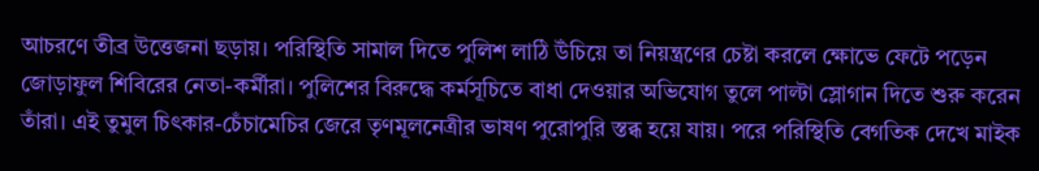আচরণে তীব্র উত্তেজনা ছড়ায়। পরিস্থিতি সামাল দিতে পুলিশ লাঠি উঁচিয়ে তা নিয়ন্ত্রণের চেষ্টা করলে ক্ষোভে ফেটে পড়েন জোড়াফুল শিবিরের নেতা-কর্মীরা। পুলিশের বিরুদ্ধে কর্মসূচিতে বাধা দেওয়ার অভিযোগ তুলে পাল্টা স্লোগান দিতে শুরু করেন তাঁরা। এই তুমুল চিৎকার-চেঁচামেচির জেরে তৃণমূলনেত্রীর ভাষণ পুরোপুরি স্তব্ধ হয়ে যায়। পরে পরিস্থিতি বেগতিক দেখে মাইক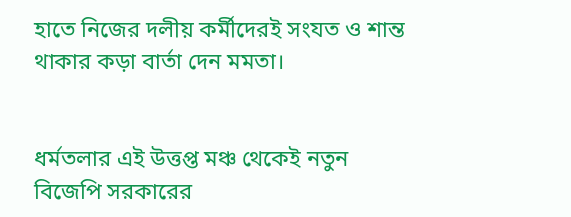হাতে নিজের দলীয় কর্মীদেরই সংযত ও শান্ত থাকার কড়া বার্তা দেন মমতা।


ধর্মতলার এই উত্তপ্ত মঞ্চ থেকেই নতুন বিজেপি সরকারের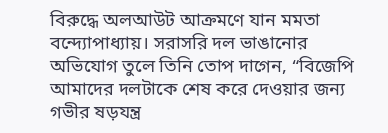বিরুদ্ধে অলআউট আক্রমণে যান মমতা বন্দ্যোপাধ্যায়। সরাসরি দল ভাঙানোর অভিযোগ তুলে তিনি তোপ দাগেন, “বিজেপি আমাদের দলটাকে শেষ করে দেওয়ার জন্য গভীর ষড়যন্ত্র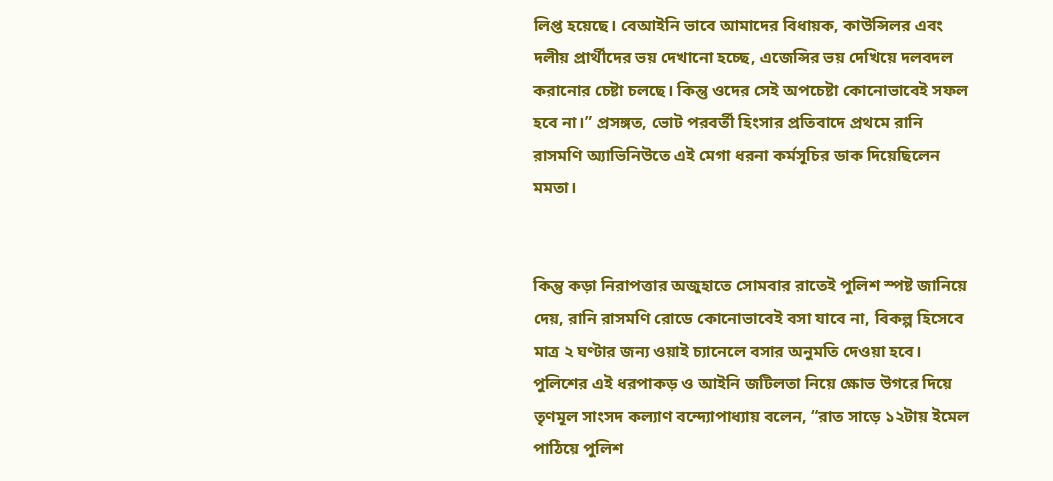লিপ্ত হয়েছে। বেআইনি ভাবে আমাদের বিধায়ক, কাউন্সিলর এবং দলীয় প্রার্থীদের ভয় দেখানো হচ্ছে, এজেন্সির ভয় দেখিয়ে দলবদল করানোর চেষ্টা চলছে। কিন্তু ওদের সেই অপচেষ্টা কোনোভাবেই সফল হবে না।” প্রসঙ্গত, ভোট পরবর্তী হিংসার প্রতিবাদে প্রথমে রানি রাসমণি অ্যাভিনিউতে এই মেগা ধরনা কর্মসূচির ডাক দিয়েছিলেন মমতা।


কিন্তু কড়া নিরাপত্তার অজুহাতে সোমবার রাতেই পুলিশ স্পষ্ট জানিয়ে দেয়, রানি রাসমণি রোডে কোনোভাবেই বসা যাবে না, বিকল্প হিসেবে মাত্র ২ ঘণ্টার জন্য ওয়াই চ্যানেলে বসার অনুমতি দেওয়া হবে। পুলিশের এই ধরপাকড় ও আইনি জটিলতা নিয়ে ক্ষোভ উগরে দিয়ে তৃণমূল সাংসদ কল্যাণ বন্দ্যোপাধ্যায় বলেন, “রাত সাড়ে ১২টায় ইমেল পাঠিয়ে পুলিশ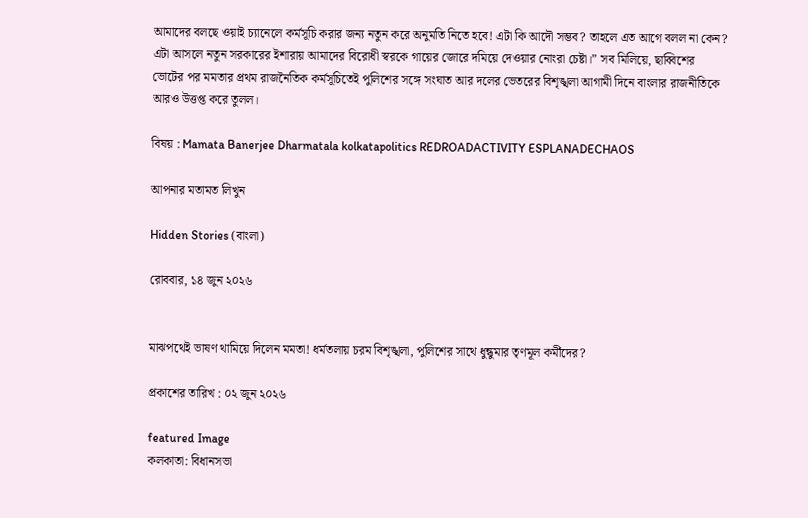আমাদের বলছে ওয়াই চ্যানেলে কর্মসূচি করার জন্য নতুন করে অনুমতি নিতে হবে! এটা কি আদৌ সম্ভব? তাহলে এত আগে বলল না কেন? এটা আসলে নতুন সরকারের ইশারায় আমাদের বিরোধী স্বরকে গায়ের জোরে দমিয়ে দেওয়ার নোংরা চেষ্টা।” সব মিলিয়ে, ছাব্বিশের ভোটের পর মমতার প্রথম রাজনৈতিক কর্মসূচিতেই পুলিশের সঙ্গে সংঘাত আর দলের ভেতরের বিশৃঙ্খলা আগামী দিনে বাংলার রাজনীতিকে আরও উত্তপ্ত করে তুলল।

বিষয় : Mamata Banerjee Dharmatala kolkatapolitics REDROADACTIVITY ESPLANADECHAOS

আপনার মতামত লিখুন

Hidden Stories (বাংলা)

রোববার, ১৪ জুন ২০২৬


মাঝপথেই ভাষণ থামিয়ে দিলেন মমতা! ধর্মতলায় চরম বিশৃঙ্খলা, পুলিশের সাথে ধুন্ধুমার তৃণমূল কর্মীদের?

প্রকাশের তারিখ : ০২ জুন ২০২৬

featured Image
কলকাতা: বিধানসভা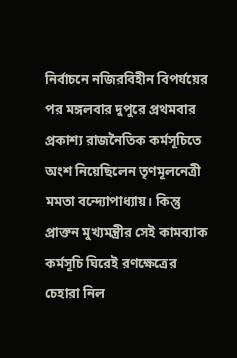নির্বাচনে নজিরবিহীন বিপর্যয়ের পর মঙ্গলবার দুপুরে প্রথমবার প্রকাশ্য রাজনৈতিক কর্মসূচিতে অংশ নিয়েছিলেন তৃণমূলনেত্রী মমতা বন্দ্যোপাধ্যায়। কিন্তু প্রাক্তন মুখ্যমন্ত্রীর সেই কামব্যাক কর্মসূচি ঘিরেই রণক্ষেত্রের চেহারা নিল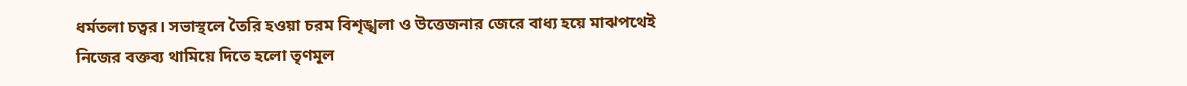ধর্মতলা চত্বর। সভাস্থলে তৈরি হওয়া চরম বিশৃঙ্খলা ও উত্তেজনার জেরে বাধ্য হয়ে মাঝপথেই নিজের বক্তব্য থামিয়ে দিতে হলো তৃণমূল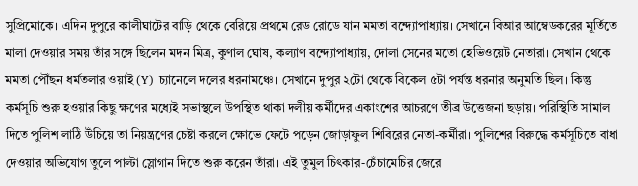সুপ্রিমোকে। এদিন দুপুরে কালীঘাটের বাড়ি থেকে বেরিয়ে প্রথমে রেড রোডে যান মমতা বন্দ্যোপাধ্যায়। সেখানে বিআর আম্বেডকরের মূর্তিতে মালা দেওয়ার সময় তাঁর সঙ্গে ছিলেন মদন মিত্র, কুণাল ঘোষ, কল্যাণ বন্দ্যোপাধ্যায়, দোলা সেনের মতো হেভিওয়েট নেতারা। সেখান থেকে মমতা পৌঁছন ধর্মতলার ওয়াই (Y) চ্যানেলে দলের ধরনামঞ্চে। সেখানে দুপুর ২টো থেকে বিকেল ৫টা পর্যন্ত ধরনার অনুমতি ছিল। কিন্তু কর্মসূচি শুরু হওয়ার কিছু ক্ষণের মধ্যেই সভাস্থলে উপস্থিত থাকা দলীয় কর্মীদের একাংশের আচরণে তীব্র উত্তেজনা ছড়ায়। পরিস্থিতি সামাল দিতে পুলিশ লাঠি উঁচিয়ে তা নিয়ন্ত্রণের চেষ্টা করলে ক্ষোভে ফেটে পড়েন জোড়াফুল শিবিরের নেতা-কর্মীরা। পুলিশের বিরুদ্ধে কর্মসূচিতে বাধা দেওয়ার অভিযোগ তুলে পাল্টা স্লোগান দিতে শুরু করেন তাঁরা। এই তুমুল চিৎকার-চেঁচামেচির জেরে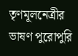তৃণমূলনেত্রীর ভাষণ পুরোপুরি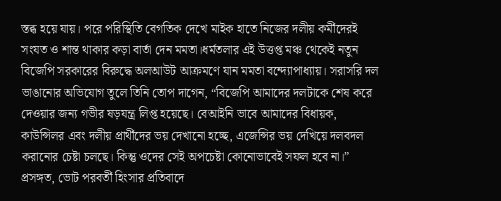স্তব্ধ হয়ে যায়। পরে পরিস্থিতি বেগতিক দেখে মাইক হাতে নিজের দলীয় কর্মীদেরই সংযত ও শান্ত থাকার কড়া বার্তা দেন মমতা।ধর্মতলার এই উত্তপ্ত মঞ্চ থেকেই নতুন বিজেপি সরকারের বিরুদ্ধে অলআউট আক্রমণে যান মমতা বন্দ্যোপাধ্যায়। সরাসরি দল ভাঙানোর অভিযোগ তুলে তিনি তোপ দাগেন, “বিজেপি আমাদের দলটাকে শেষ করে দেওয়ার জন্য গভীর ষড়যন্ত্র লিপ্ত হয়েছে। বেআইনি ভাবে আমাদের বিধায়ক, কাউন্সিলর এবং দলীয় প্রার্থীদের ভয় দেখানো হচ্ছে, এজেন্সির ভয় দেখিয়ে দলবদল করানোর চেষ্টা চলছে। কিন্তু ওদের সেই অপচেষ্টা কোনোভাবেই সফল হবে না।” প্রসঙ্গত, ভোট পরবর্তী হিংসার প্রতিবাদে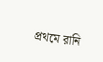প্রথমে রানি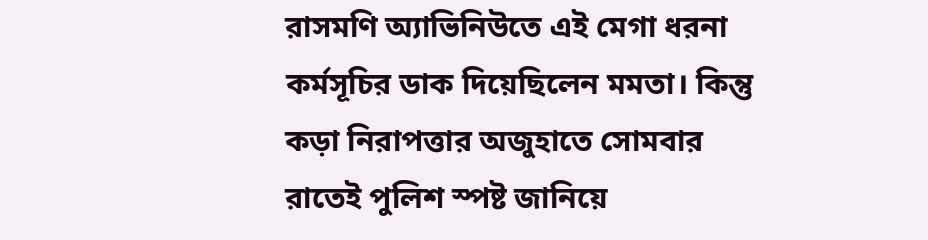রাসমণি অ্যাভিনিউতে এই মেগা ধরনা কর্মসূচির ডাক দিয়েছিলেন মমতা। কিন্তু কড়া নিরাপত্তার অজুহাতে সোমবার রাতেই পুলিশ স্পষ্ট জানিয়ে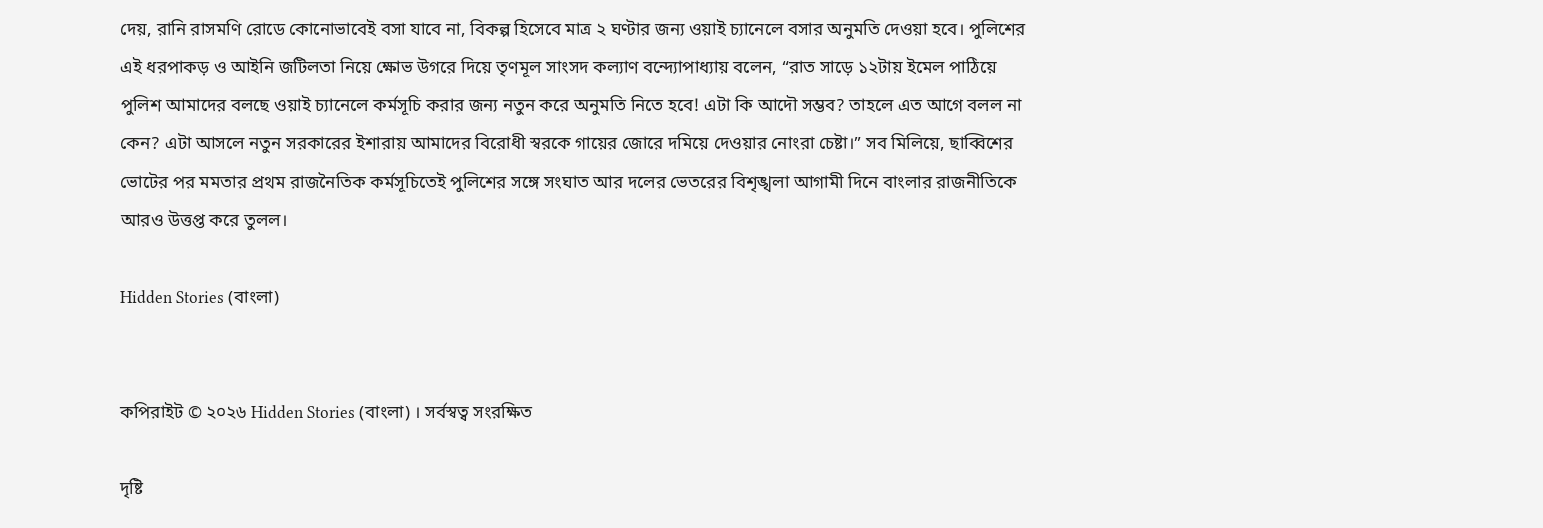দেয়, রানি রাসমণি রোডে কোনোভাবেই বসা যাবে না, বিকল্প হিসেবে মাত্র ২ ঘণ্টার জন্য ওয়াই চ্যানেলে বসার অনুমতি দেওয়া হবে। পুলিশের এই ধরপাকড় ও আইনি জটিলতা নিয়ে ক্ষোভ উগরে দিয়ে তৃণমূল সাংসদ কল্যাণ বন্দ্যোপাধ্যায় বলেন, “রাত সাড়ে ১২টায় ইমেল পাঠিয়ে পুলিশ আমাদের বলছে ওয়াই চ্যানেলে কর্মসূচি করার জন্য নতুন করে অনুমতি নিতে হবে! এটা কি আদৌ সম্ভব? তাহলে এত আগে বলল না কেন? এটা আসলে নতুন সরকারের ইশারায় আমাদের বিরোধী স্বরকে গায়ের জোরে দমিয়ে দেওয়ার নোংরা চেষ্টা।” সব মিলিয়ে, ছাব্বিশের ভোটের পর মমতার প্রথম রাজনৈতিক কর্মসূচিতেই পুলিশের সঙ্গে সংঘাত আর দলের ভেতরের বিশৃঙ্খলা আগামী দিনে বাংলার রাজনীতিকে আরও উত্তপ্ত করে তুলল।

Hidden Stories (বাংলা)


কপিরাইট © ২০২৬ Hidden Stories (বাংলা) । সর্বস্বত্ব সংরক্ষিত

দৃষ্টি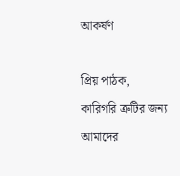আকর্ষণ

প্রিয় পাঠক, কারিগরি ত্রুটির জন্য আমাদের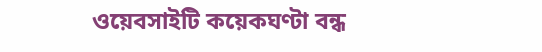ওয়েবসাইটি কয়েকঘণ্টা বন্ধ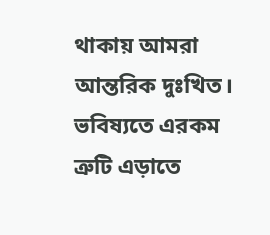থাকায় আমরা আন্তরিক দুঃখিত। ভবিষ্যতে এরকম ত্রুটি এড়াতে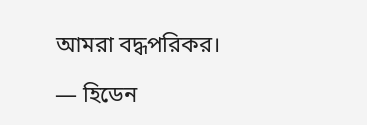আমরা বদ্ধপরিকর।

— হিডেন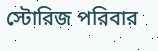স্টোরিজ পরিবার